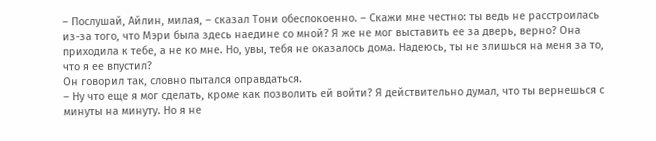– Послушай, Айлин, милая, – сказал Тони обеспокоенно. – Скажи мне честно: ты ведь не расстроилась из-за того, что Мэри была здесь наедине со мной? Я же не мог выставить ее за дверь, верно? Она приходила к тебе, а не ко мне. Но, увы, тебя не оказалось дома. Надеюсь, ты не злишься на меня за то, что я ее впустил?
Он говорил так, словно пытался оправдаться.
– Ну что еще я мог сделать, кроме как позволить ей войти? Я действительно думал, что ты вернешься с минуты на минуту. Но я не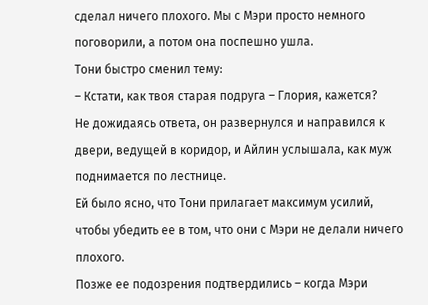сделал ничего плохого. Мы с Мэри просто немного поговорили, а потом она поспешно ушла.
Тони быстро сменил тему:
– Кстати, как твоя старая подруга – Глория, кажется?
Не дожидаясь ответа, он развернулся и направился к двери, ведущей в коридор, и Айлин услышала, как муж поднимается по лестнице.
Ей было ясно, что Тони прилагает максимум усилий, чтобы убедить ее в том, что они с Мэри не делали ничего плохого.
Позже ее подозрения подтвердились – когда Мэри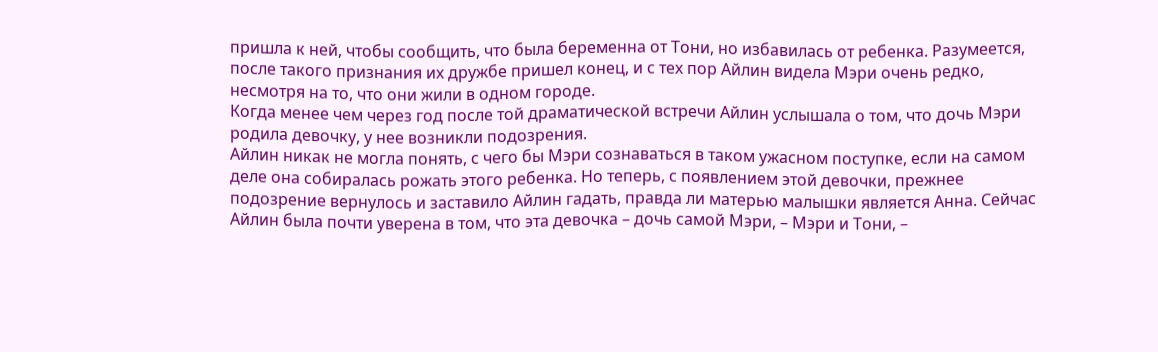пришла к ней, чтобы сообщить, что была беременна от Тони, но избавилась от ребенка. Разумеется, после такого признания их дружбе пришел конец, и с тех пор Айлин видела Мэри очень редко, несмотря на то, что они жили в одном городе.
Когда менее чем через год после той драматической встречи Айлин услышала о том, что дочь Мэри родила девочку, у нее возникли подозрения.
Айлин никак не могла понять, с чего бы Мэри сознаваться в таком ужасном поступке, если на самом деле она собиралась рожать этого ребенка. Но теперь, с появлением этой девочки, прежнее подозрение вернулось и заставило Айлин гадать, правда ли матерью малышки является Анна. Сейчас Айлин была почти уверена в том, что эта девочка – дочь самой Мэри, – Мэри и Тони, –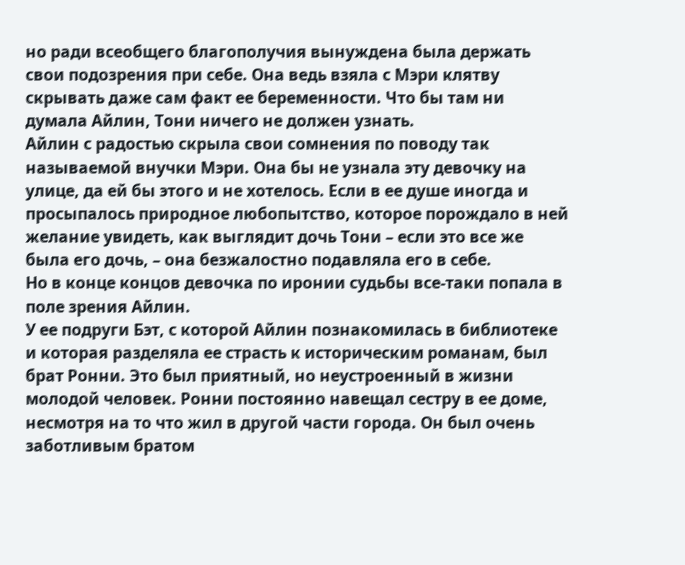но ради всеобщего благополучия вынуждена была держать свои подозрения при себе. Она ведь взяла с Мэри клятву скрывать даже сам факт ее беременности. Что бы там ни думала Айлин, Тони ничего не должен узнать.
Айлин с радостью скрыла свои сомнения по поводу так называемой внучки Мэри. Она бы не узнала эту девочку на улице, да ей бы этого и не хотелось. Если в ее душе иногда и просыпалось природное любопытство, которое порождало в ней желание увидеть, как выглядит дочь Тони – если это все же была его дочь, – она безжалостно подавляла его в себе.
Но в конце концов девочка по иронии судьбы все-таки попала в поле зрения Айлин.
У ее подруги Бэт, с которой Айлин познакомилась в библиотеке и которая разделяла ее страсть к историческим романам, был брат Ронни. Это был приятный, но неустроенный в жизни молодой человек. Ронни постоянно навещал сестру в ее доме, несмотря на то что жил в другой части города. Он был очень заботливым братом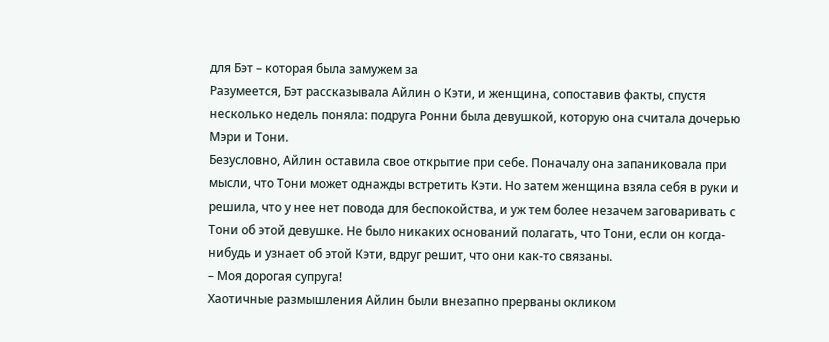для Бэт – которая была замужем за
Разумеется, Бэт рассказывала Айлин о Кэти, и женщина, сопоставив факты, спустя несколько недель поняла: подруга Ронни была девушкой, которую она считала дочерью Мэри и Тони.
Безусловно, Айлин оставила свое открытие при себе. Поначалу она запаниковала при мысли, что Тони может однажды встретить Кэти. Но затем женщина взяла себя в руки и решила, что у нее нет повода для беспокойства, и уж тем более незачем заговаривать с Тони об этой девушке. Не было никаких оснований полагать, что Тони, если он когда-нибудь и узнает об этой Кэти, вдруг решит, что они как-то связаны.
– Моя дорогая супруга!
Хаотичные размышления Айлин были внезапно прерваны окликом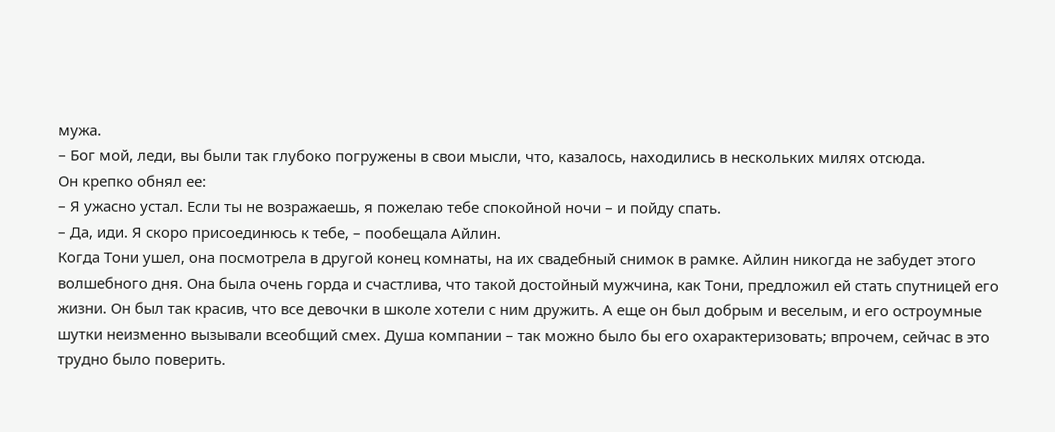мужа.
– Бог мой, леди, вы были так глубоко погружены в свои мысли, что, казалось, находились в нескольких милях отсюда.
Он крепко обнял ее:
– Я ужасно устал. Если ты не возражаешь, я пожелаю тебе спокойной ночи – и пойду спать.
– Да, иди. Я скоро присоединюсь к тебе, – пообещала Айлин.
Когда Тони ушел, она посмотрела в другой конец комнаты, на их свадебный снимок в рамке. Айлин никогда не забудет этого волшебного дня. Она была очень горда и счастлива, что такой достойный мужчина, как Тони, предложил ей стать спутницей его жизни. Он был так красив, что все девочки в школе хотели с ним дружить. А еще он был добрым и веселым, и его остроумные шутки неизменно вызывали всеобщий смех. Душа компании – так можно было бы его охарактеризовать; впрочем, сейчас в это трудно было поверить.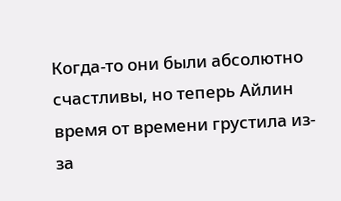Когда-то они были абсолютно счастливы, но теперь Айлин время от времени грустила из-за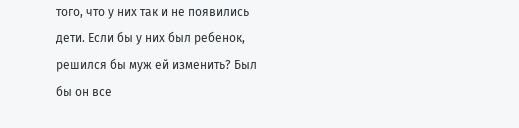того, что у них так и не появились дети. Если бы у них был ребенок, решился бы муж ей изменить? Был бы он все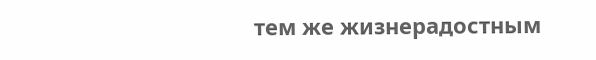тем же жизнерадостным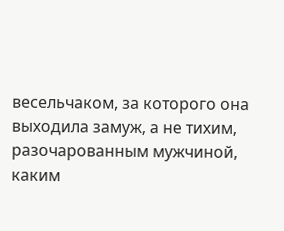весельчаком, за которого она выходила замуж, а не тихим, разочарованным мужчиной, каким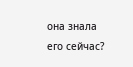она знала его сейчас?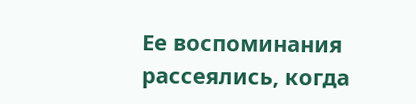Ее воспоминания рассеялись, когда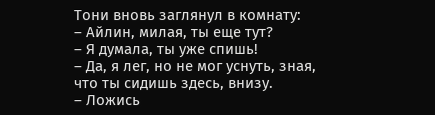Тони вновь заглянул в комнату:
– Айлин, милая, ты еще тут?
– Я думала, ты уже спишь!
– Да, я лег, но не мог уснуть, зная, что ты сидишь здесь, внизу.
– Ложись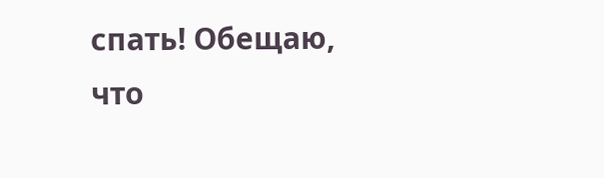спать! Обещаю, что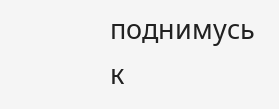поднимусь к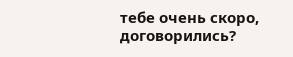тебе очень скоро, договорились?